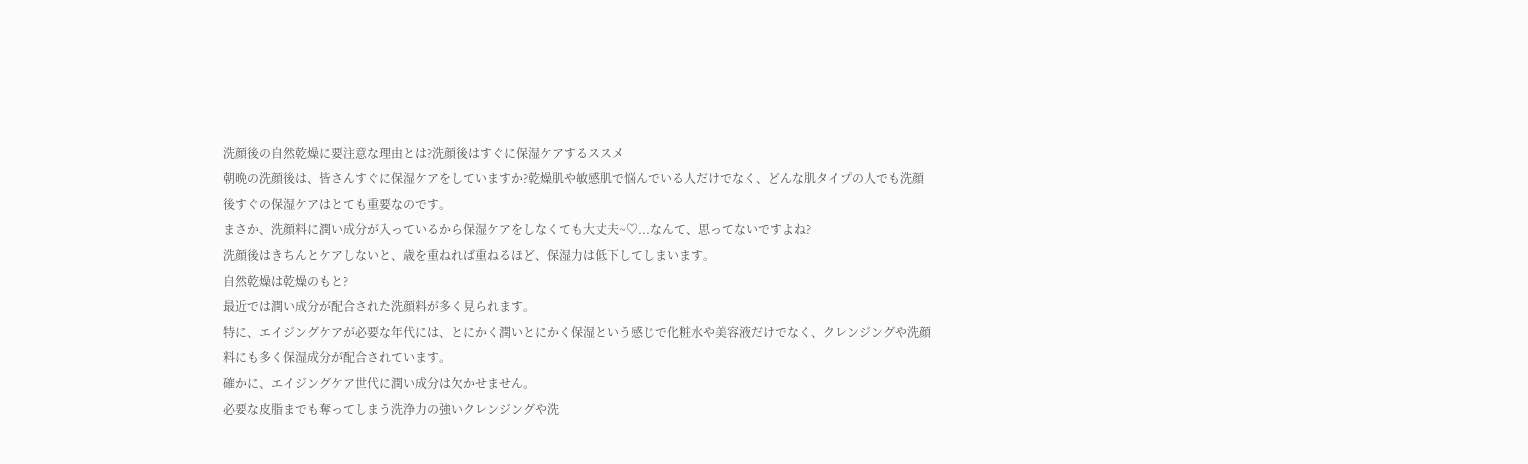洗顔後の自然乾燥に要注意な理由とは?洗顔後はすぐに保湿ケアするススメ
朝晩の洗顔後は、皆さんすぐに保湿ケアをしていますか?乾燥肌や敏感肌で悩んでいる人だけでなく、どんな肌タイプの人でも洗顔後すぐの保湿ケアはとても重要なのです。
まさか、洗顔料に潤い成分が入っているから保湿ケアをしなくても大丈夫~♡...なんて、思ってないですよね?
洗顔後はきちんとケアしないと、歳を重ねれば重ねるほど、保湿力は低下してしまいます。
自然乾燥は乾燥のもと?
最近では潤い成分が配合された洗顔料が多く見られます。
特に、エイジングケアが必要な年代には、とにかく潤いとにかく保湿という感じで化粧水や美容液だけでなく、クレンジングや洗顔料にも多く保湿成分が配合されています。
確かに、エイジングケア世代に潤い成分は欠かせません。
必要な皮脂までも奪ってしまう洗浄力の強いクレンジングや洗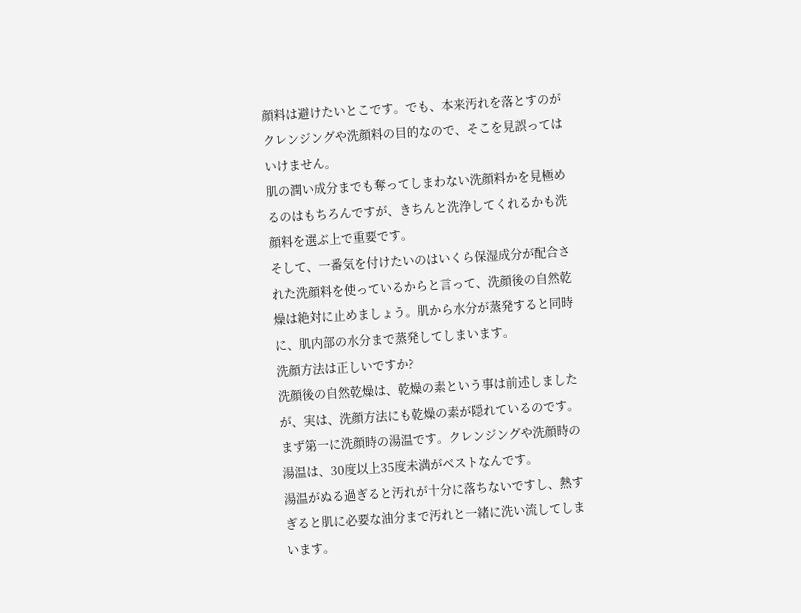顔料は避けたいとこです。でも、本来汚れを落とすのがクレンジングや洗顔料の目的なので、そこを見誤ってはいけません。
肌の潤い成分までも奪ってしまわない洗顔料かを見極めるのはもちろんですが、きちんと洗浄してくれるかも洗顔料を選ぶ上で重要です。
そして、一番気を付けたいのはいくら保湿成分が配合された洗顔料を使っているからと言って、洗顔後の自然乾燥は絶対に止めましょう。肌から水分が蒸発すると同時に、肌内部の水分まで蒸発してしまいます。
洗顔方法は正しいですか?
洗顔後の自然乾燥は、乾燥の素という事は前述しましたが、実は、洗顔方法にも乾燥の素が隠れているのです。
まず第一に洗顔時の湯温です。クレンジングや洗顔時の湯温は、30度以上35度未満がベストなんです。
湯温がぬる過ぎると汚れが十分に落ちないですし、熱すぎると肌に必要な油分まで汚れと一緒に洗い流してしまいます。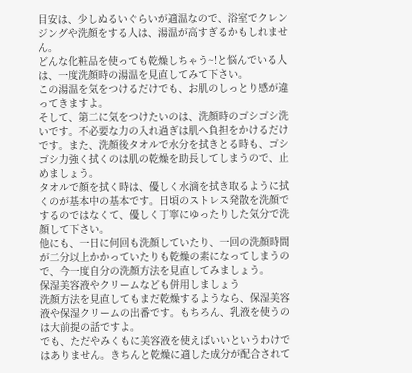目安は、少しぬるいぐらいが適温なので、浴室でクレンジングや洗顔をする人は、湯温が高すぎるかもしれません。
どんな化粧品を使っても乾燥しちゃう~!と悩んでいる人は、一度洗顔時の湯温を見直してみて下さい。
この湯温を気をつけるだけでも、お肌のしっとり感が違ってきますよ。
そして、第二に気をつけたいのは、洗顔時のゴシゴシ洗いです。不必要な力の入れ過ぎは肌へ負担をかけるだけです。また、洗顔後タオルで水分を拭きとる時も、ゴシゴシ力強く拭くのは肌の乾燥を助長してしまうので、止めましょう。
タオルで顔を拭く時は、優しく水滴を拭き取るように拭くのが基本中の基本です。日頃のストレス発散を洗顔でするのではなくて、優しく丁寧にゆったりした気分で洗顔して下さい。
他にも、一日に何回も洗顔していたり、一回の洗顔時間が二分以上かかっていたりも乾燥の素になってしまうので、今一度自分の洗顔方法を見直してみましょう。
保湿美容液やクリームなども併用しましょう
洗顔方法を見直してもまだ乾燥するようなら、保湿美容液や保湿クリームの出番です。もちろん、乳液を使うのは大前提の話ですよ。
でも、ただやみくもに美容液を使えばいいというわけではありません。きちんと乾燥に適した成分が配合されて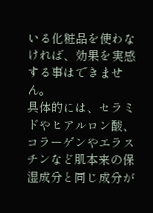いる化粧品を使わなければ、効果を実感する事はできません。
具体的には、セラミドやヒアルロン酸、コラーゲンやエラスチンなど肌本来の保湿成分と同じ成分が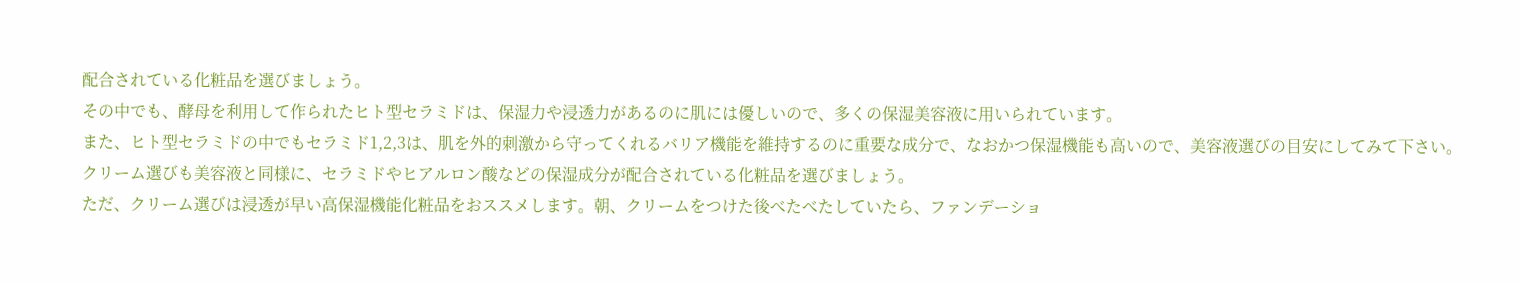配合されている化粧品を選びましょう。
その中でも、酵母を利用して作られたヒト型セラミドは、保湿力や浸透力があるのに肌には優しいので、多くの保湿美容液に用いられています。
また、ヒト型セラミドの中でもセラミド1,2,3は、肌を外的刺激から守ってくれるバリア機能を維持するのに重要な成分で、なおかつ保湿機能も高いので、美容液選びの目安にしてみて下さい。
クリーム選びも美容液と同様に、セラミドやヒアルロン酸などの保湿成分が配合されている化粧品を選びましょう。
ただ、クリーム選びは浸透が早い高保湿機能化粧品をおススメします。朝、クリームをつけた後べたべたしていたら、ファンデーショ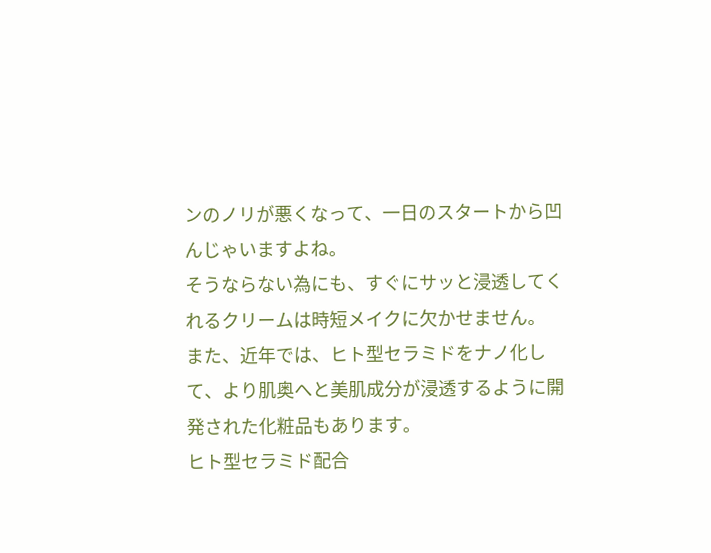ンのノリが悪くなって、一日のスタートから凹んじゃいますよね。
そうならない為にも、すぐにサッと浸透してくれるクリームは時短メイクに欠かせません。
また、近年では、ヒト型セラミドをナノ化して、より肌奥へと美肌成分が浸透するように開発された化粧品もあります。
ヒト型セラミド配合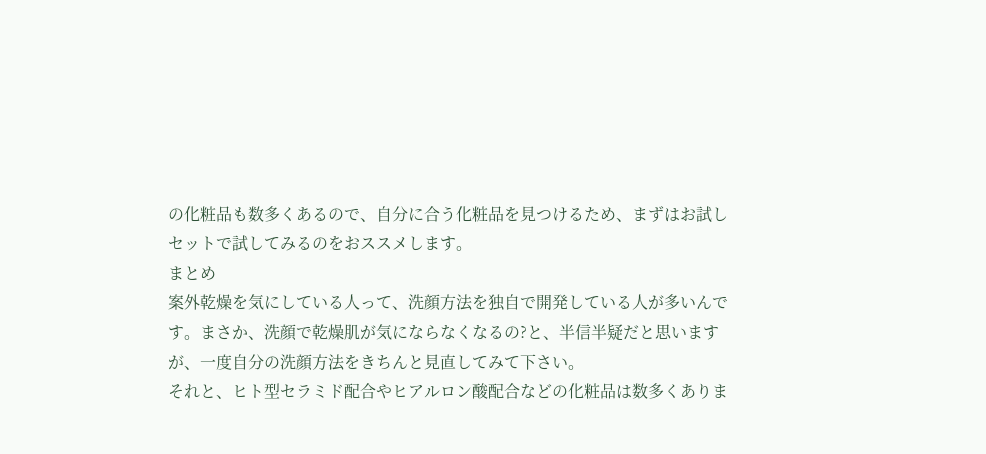の化粧品も数多くあるので、自分に合う化粧品を見つけるため、まずはお試しセットで試してみるのをおススメします。
まとめ
案外乾燥を気にしている人って、洗顔方法を独自で開発している人が多いんです。まさか、洗顔で乾燥肌が気にならなくなるの?と、半信半疑だと思いますが、一度自分の洗顔方法をきちんと見直してみて下さい。
それと、ヒト型セラミド配合やヒアルロン酸配合などの化粧品は数多くありま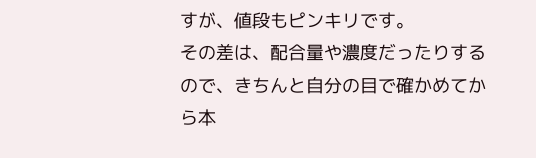すが、値段もピンキリです。
その差は、配合量や濃度だったりするので、きちんと自分の目で確かめてから本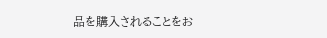品を購入されることをお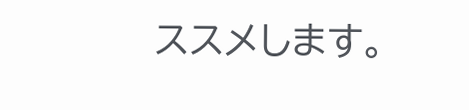ススメします。